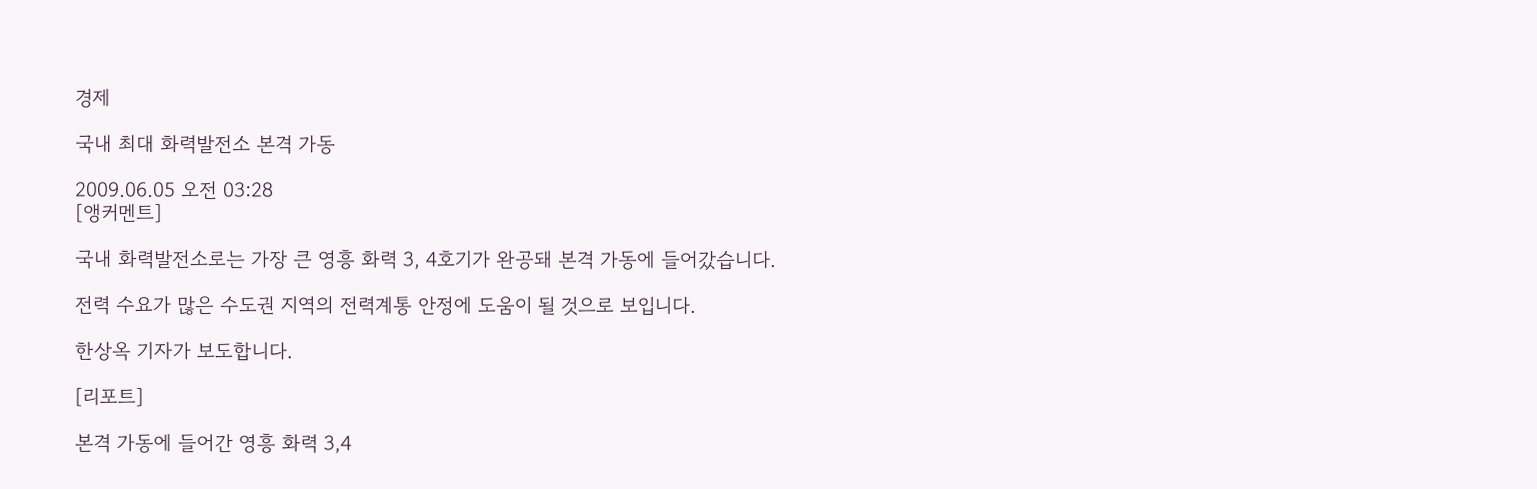경제

국내 최대 화력발전소 본격 가동

2009.06.05 오전 03:28
[앵커멘트]

국내 화력발전소로는 가장 큰 영흥 화력 3, 4호기가 완공돼 본격 가동에 들어갔습니다.

전력 수요가 많은 수도권 지역의 전력계통 안정에 도움이 될 것으로 보입니다.

한상옥 기자가 보도합니다.

[리포트]

본격 가동에 들어간 영흥 화력 3,4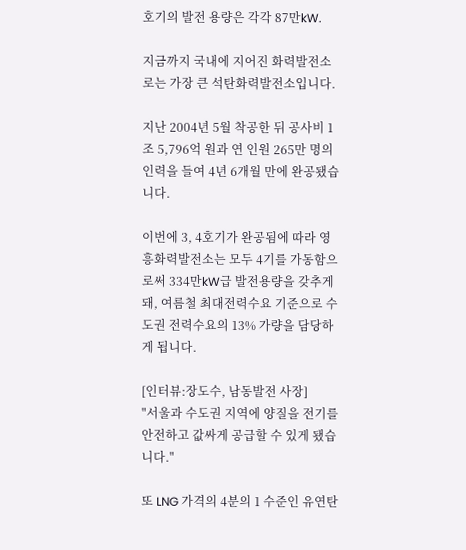호기의 발전 용량은 각각 87만kW.

지금까지 국내에 지어진 화력발전소로는 가장 큰 석탄화력발전소입니다.

지난 2004년 5월 착공한 뒤 공사비 1조 5,796억 원과 연 인원 265만 명의 인력을 들여 4년 6개월 만에 완공됐습니다.

이번에 3, 4호기가 완공됨에 따라 영흥화력발전소는 모두 4기를 가동함으로써 334만kW급 발전용량을 갖추게 돼, 여름철 최대전력수요 기준으로 수도권 전력수요의 13% 가량을 담당하게 됩니다.

[인터뷰:장도수, 남동발전 사장]
"서울과 수도권 지역에 양질을 전기를 안전하고 값싸게 공급할 수 있게 됐습니다."

또 LNG 가격의 4분의 1 수준인 유연탄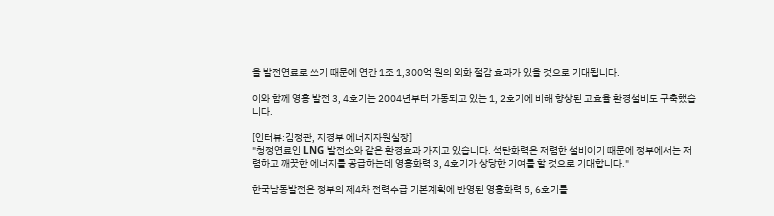을 발전연료로 쓰기 때문에 연간 1조 1,300억 원의 외화 절감 효과가 있을 것으로 기대됩니다.

이와 함께 영흥 발전 3, 4호기는 2004년부터 가동되고 있는 1, 2호기에 비해 향상된 고효율 환경설비도 구축했습니다.

[인터뷰:김정관, 지경부 에너지자원실장]
"청정연료인 LNG 발전소와 같은 환경효과 가지고 있습니다. 석탄화력은 저렴한 설비이기 때문에 정부에서는 저렴하고 깨끗한 에너지를 공급하는데 영흥화력 3, 4호기가 상당한 기여를 할 것으로 기대합니다."

한국남동발전은 정부의 제4차 전력수급 기본계획에 반영된 영흥화력 5, 6호기를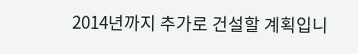2014년까지 추가로 건설할 계획입니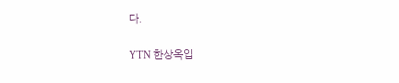다.

YTN 한상옥입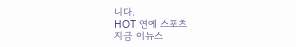니다.
HOT 연예 스포츠
지금 이뉴스